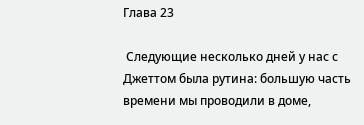Глава 23

 Следующие несколько дней у нас с Джеттом была рутина: большую часть времени мы проводили в доме,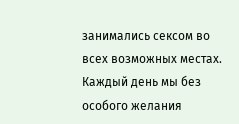занимались сексом во всех возможных местах. Каждый день мы без особого желания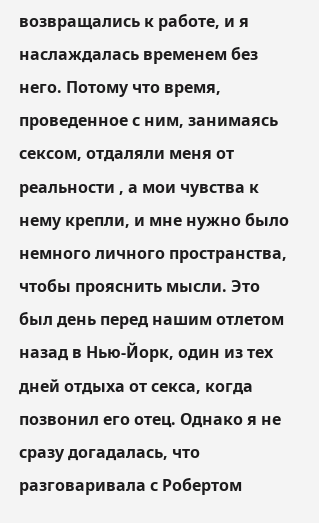возвращались к работе, и я наслаждалась временем без него. Потому что время, проведенное с ним, занимаясь сексом, отдаляли меня от реальности , а мои чувства к нему крепли, и мне нужно было немного личного пространства, чтобы прояснить мысли. Это был день перед нашим отлетом назад в Нью-Йорк, один из тех дней отдыха от секса, когда позвонил его отец. Однако я не сразу догадалась, что разговаривала с Робертом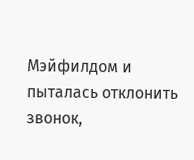Мэйфилдом и пыталась отклонить звонок,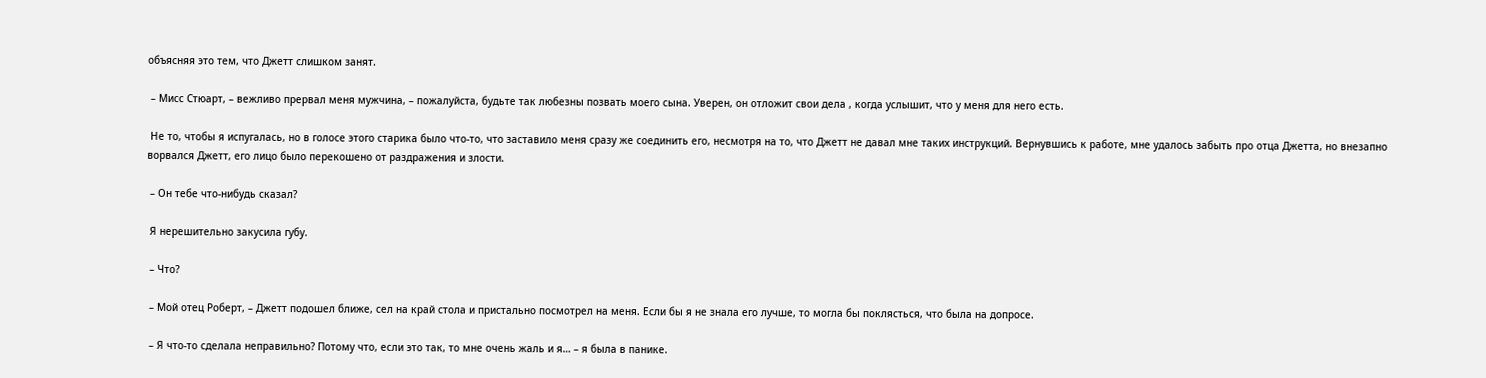объясняя это тем, что Джетт слишком занят.

 – Мисс Стюарт, – вежливо прервал меня мужчина, – пожалуйста, будьте так любезны позвать моего сына. Уверен, он отложит свои дела , когда услышит, что у меня для него есть.

 Не то, чтобы я испугалась, но в голосе этого старика было что-то, что заставило меня сразу же соединить его, несмотря на то, что Джетт не давал мне таких инструкций. Вернувшись к работе, мне удалось забыть про отца Джетта, но внезапно ворвался Джетт, его лицо было перекошено от раздражения и злости.

 – Он тебе что-нибудь сказал?

 Я нерешительно закусила губу.

 – Что?

 – Мой отец Роберт, – Джетт подошел ближе, сел на край стола и пристально посмотрел на меня. Если бы я не знала его лучше, то могла бы поклясться, что была на допросе.

 – Я что-то сделала неправильно? Потому что, если это так, то мне очень жаль и я… – я была в панике.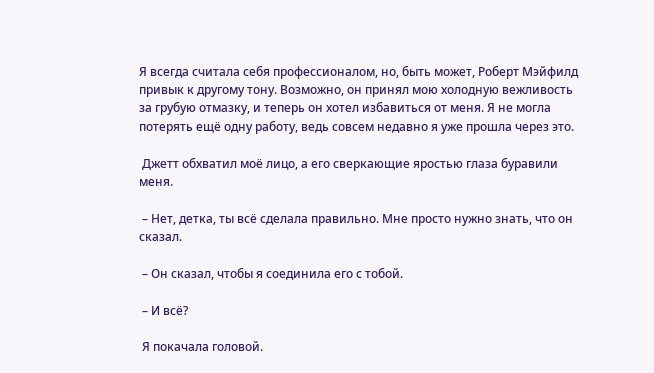Я всегда считала себя профессионалом, но, быть может, Роберт Мэйфилд привык к другому тону. Возможно, он принял мою холодную вежливость за грубую отмазку, и теперь он хотел избавиться от меня. Я не могла потерять ещё одну работу, ведь совсем недавно я уже прошла через это.

 Джетт обхватил моё лицо, а его сверкающие яростью глаза буравили меня.

 – Нет, детка, ты всё сделала правильно. Мне просто нужно знать, что он сказал.

 – Он сказал, чтобы я соединила его с тобой.

 – И всё?

 Я покачала головой.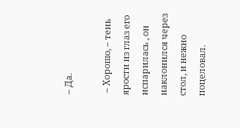– Да.

 – Хорошо, – тень ярости из глаз его испарилась , он наклонился через стол, и нежно поцеловал.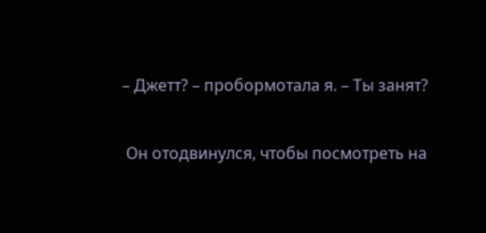– Джетт? – пробормотала я. – Ты занят?

 Он отодвинулся, чтобы посмотреть на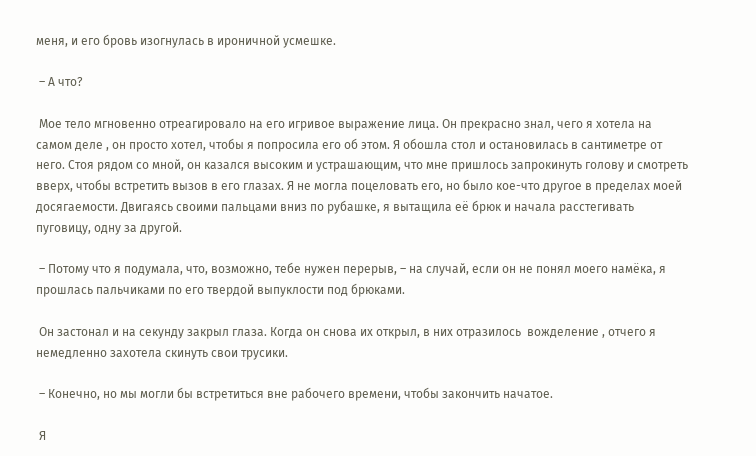меня, и его бровь изогнулась в ироничной усмешке.

 – А что?

 Мое тело мгновенно отреагировало на его игривое выражение лица. Он прекрасно знал, чего я хотела на самом деле , он просто хотел, чтобы я попросила его об этом. Я обошла стол и остановилась в сантиметре от него. Стоя рядом со мной, он казался высоким и устрашающим, что мне пришлось запрокинуть голову и смотреть вверх, чтобы встретить вызов в его глазах. Я не могла поцеловать его, но было кое-что другое в пределах моей досягаемости. Двигаясь своими пальцами вниз по рубашке, я вытащила её брюк и начала расстегивать пуговицу, одну за другой.

 – Потому что я подумала, что, возможно, тебе нужен перерыв, – на случай, если он не понял моего намёка, я прошлась пальчиками по его твердой выпуклости под брюками.

 Он застонал и на секунду закрыл глаза. Когда он снова их открыл, в них отразилось  вожделение , отчего я немедленно захотела скинуть свои трусики.

 – Конечно, но мы могли бы встретиться вне рабочего времени, чтобы закончить начатое.

 Я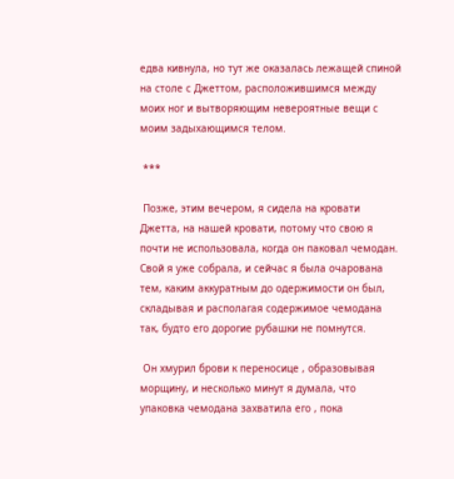едва кивнула, но тут же оказалась лежащей спиной на столе с Джеттом, расположившимся между моих ног и вытворяющим невероятные вещи с моим задыхающимся телом.

 ***

 Позже, этим вечером, я сидела на кровати Джетта, на нашей кровати, потому что свою я почти не использовала, когда он паковал чемодан. Свой я уже собрала, и сейчас я была очарована тем, каким аккуратным до одержимости он был, складывая и располагая содержимое чемодана так, будто его дорогие рубашки не помнутся.

 Он хмурил брови к переносице , образовывая морщину, и несколько минут я думала, что упаковка чемодана захватила его , пока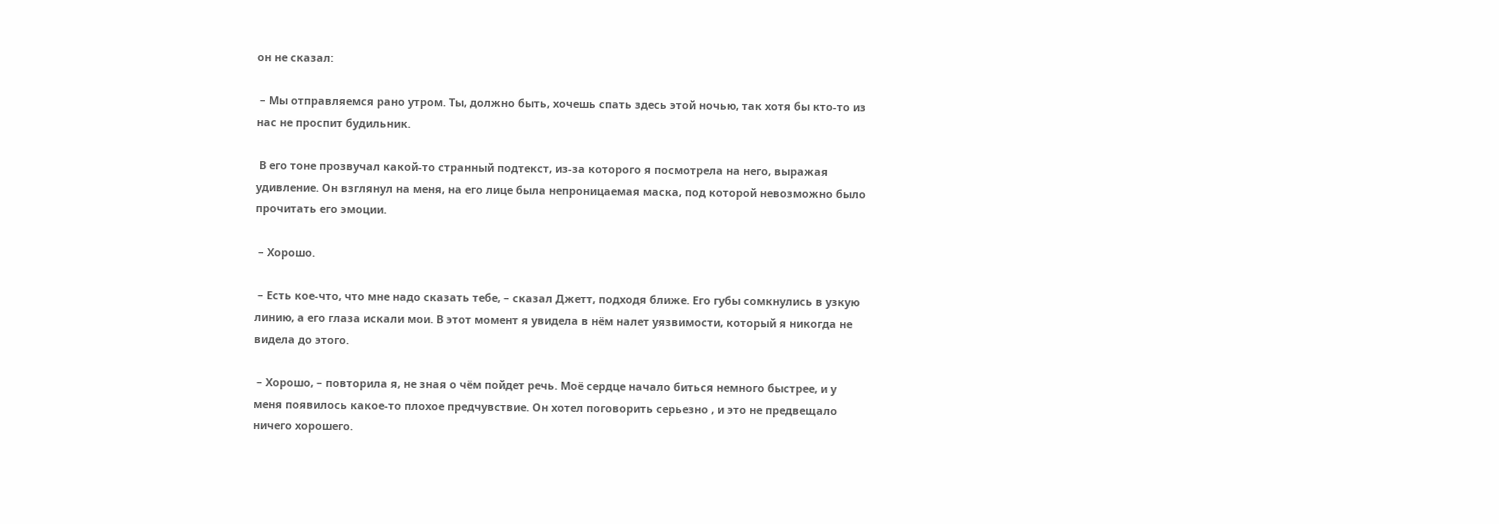он не сказал:

 – Мы отправляемся рано утром. Ты, должно быть, хочешь спать здесь этой ночью, так хотя бы кто-то из нас не проспит будильник.

 В его тоне прозвучал какой-то странный подтекст, из-за которого я посмотрела на него, выражая удивление. Он взглянул на меня, на его лице была непроницаемая маска, под которой невозможно было прочитать его эмоции.

 – Хорошо.

 – Есть кое-что, что мне надо сказать тебе, – сказал Джетт, подходя ближе. Его губы сомкнулись в узкую линию, а его глаза искали мои. В этот момент я увидела в нём налет уязвимости, который я никогда не видела до этого.

 – Хорошо, – повторила я, не зная о чём пойдет речь. Моё сердце начало биться немного быстрее, и у меня появилось какое-то плохое предчувствие. Он хотел поговорить серьезно , и это не предвещало ничего хорошего.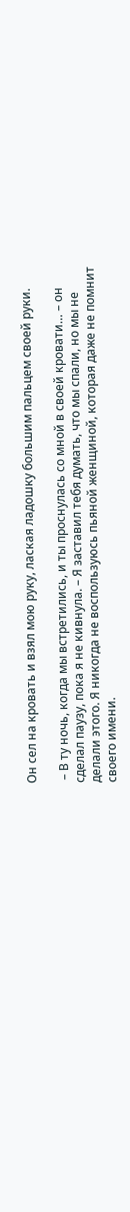Он сел на кровать и взял мою руку, лаская ладошку большим пальцем своей руки.

 – В ту ночь, когда мы встретились, и ты проснулась со мной в своей кровати… – он сделал паузу, пока я не кивнула. – Я заставил тебя думать, что мы спали, но мы не делали этого. Я никогда не воспользуюсь пьяной женщиной, которая даже не помнит своего имени.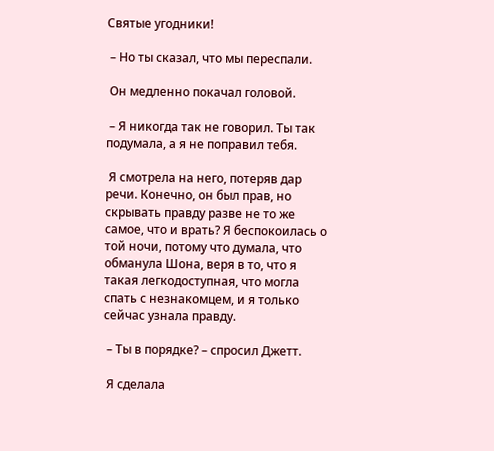Святые угодники!

 – Но ты сказал, что мы переспали.

 Он медленно покачал головой.

 – Я никогда так не говорил. Ты так подумала, а я не поправил тебя.

 Я смотрела на него, потеряв дар речи. Конечно, он был прав, но скрывать правду разве не то же самое, что и врать? Я беспокоилась о той ночи, потому что думала, что обманула Шона, веря в то, что я такая легкодоступная, что могла спать с незнакомцем, и я только сейчас узнала правду.

 – Ты в порядке? – спросил Джетт.

 Я сделала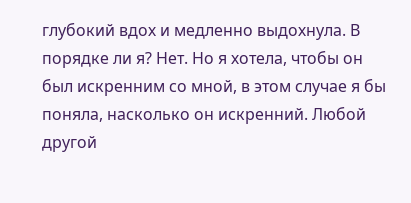глубокий вдох и медленно выдохнула. В порядке ли я? Нет. Но я хотела, чтобы он был искренним со мной, в этом случае я бы поняла, насколько он искренний. Любой другой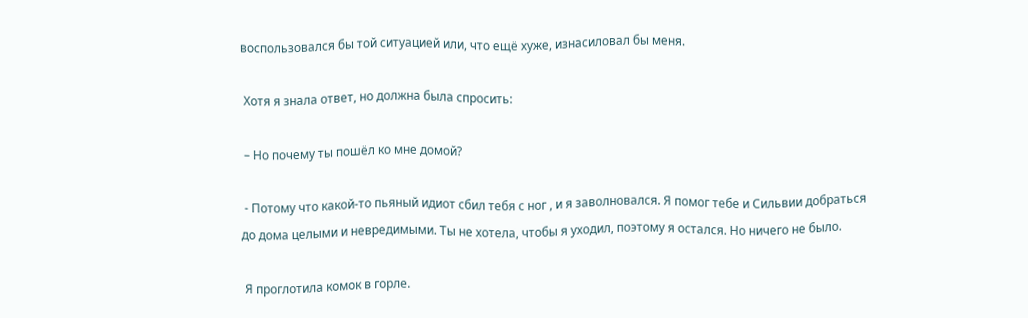воспользовался бы той ситуацией или, что ещё хуже, изнасиловал бы меня.

 Хотя я знала ответ, но должна была спросить:

 – Но почему ты пошёл ко мне домой?

 - Потому что какой-то пьяный идиот сбил тебя с ног , и я заволновался. Я помог тебе и Сильвии добраться до дома целыми и невредимыми. Ты не хотела, чтобы я уходил, поэтому я остался. Но ничего не было.

 Я проглотила комок в горле.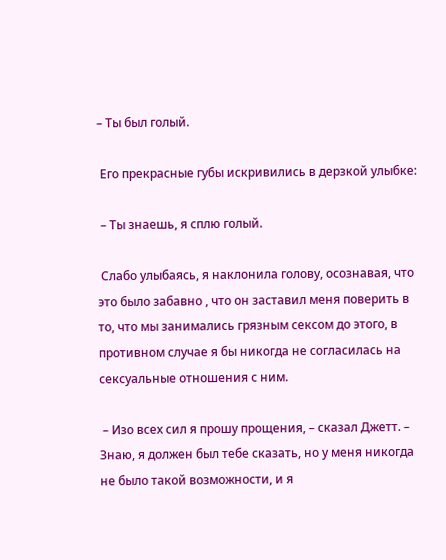– Ты был голый.

 Его прекрасные губы искривились в дерзкой улыбке:

 – Ты знаешь, я сплю голый.

 Слабо улыбаясь, я наклонила голову, осознавая, что это было забавно , что он заставил меня поверить в то, что мы занимались грязным сексом до этого, в противном случае я бы никогда не согласилась на сексуальные отношения с ним.

 – Изо всех сил я прошу прощения, – сказал Джетт. – Знаю, я должен был тебе сказать, но у меня никогда не было такой возможности, и я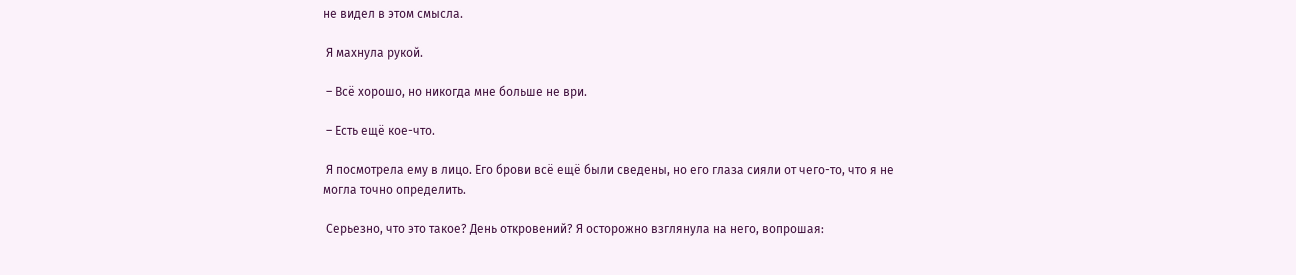не видел в этом смысла.

 Я махнула рукой.

 – Всё хорошо, но никогда мне больше не ври.

 – Есть ещё кое-что.

 Я посмотрела ему в лицо. Его брови всё ещё были сведены, но его глаза сияли от чего-то, что я не могла точно определить.

 Серьезно, что это такое? День откровений? Я осторожно взглянула на него, вопрошая: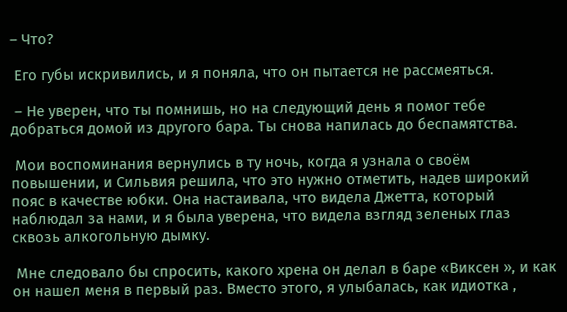– Что?

 Его губы искривились, и я поняла, что он пытается не рассмеяться.

 – Не уверен, что ты помнишь, но на следующий день я помог тебе добраться домой из другого бара. Ты снова напилась до беспамятства.

 Мои воспоминания вернулись в ту ночь, когда я узнала о своём повышении, и Сильвия решила, что это нужно отметить, надев широкий пояс в качестве юбки. Она настаивала, что видела Джетта, который наблюдал за нами, и я была уверена, что видела взгляд зеленых глаз сквозь алкогольную дымку.

 Мне следовало бы спросить, какого хрена он делал в баре «Виксен », и как он нашел меня в первый раз. Вместо этого, я улыбалась, как идиотка ,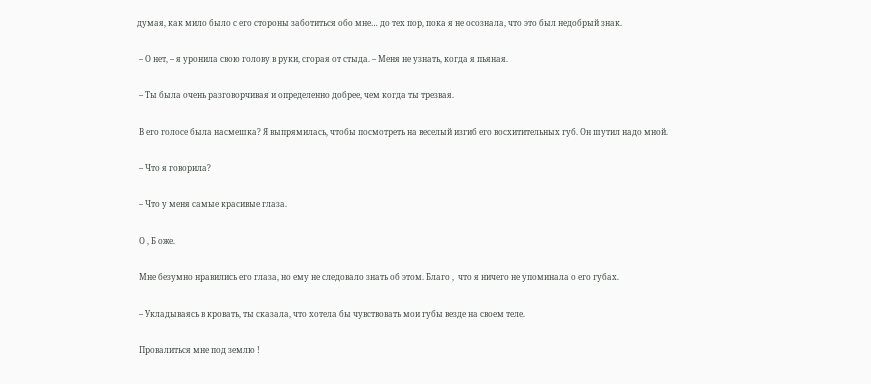думая, как мило было с его стороны заботиться обо мне… до тех пор, пока я не осознала, что это был недобрый знак.

 – О нет, – я уронила свою голову в руки, сгорая от стыда. – Меня не узнать, когда я пьяная.

 – Ты была очень разговорчивая и определенно добрее, чем когда ты трезвая.

 В его голосе была насмешка? Я выпрямилась, чтобы посмотреть на веселый изгиб его восхитительных губ. Он шутил надо мной.

 – Что я говорила?

 – Что у меня самые красивые глаза.

 О , Б оже.

 Мне безумно нравились его глаза, но ему не следовало знать об этом. Благо ,  что я ничего не упоминала о его губах.

 – Укладываясь в кровать, ты сказала, что хотела бы чувствовать мои губы везде на своем теле.

 Провалиться мне под землю !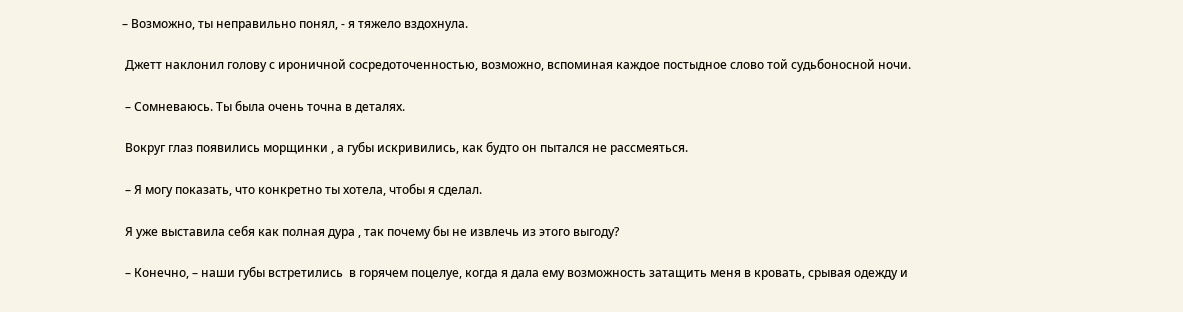– Возможно, ты неправильно понял, - я тяжело вздохнула.

 Джетт наклонил голову с ироничной сосредоточенностью, возможно, вспоминая каждое постыдное слово той судьбоносной ночи.

 – Сомневаюсь. Ты была очень точна в деталях.

 Вокруг глаз появились морщинки , а губы искривились, как будто он пытался не рассмеяться.

 – Я могу показать, что конкретно ты хотела, чтобы я сделал.

 Я уже выставила себя как полная дура , так почему бы не извлечь из этого выгоду?

 – Конечно, – наши губы встретились  в горячем поцелуе, когда я дала ему возможность затащить меня в кровать, срывая одежду и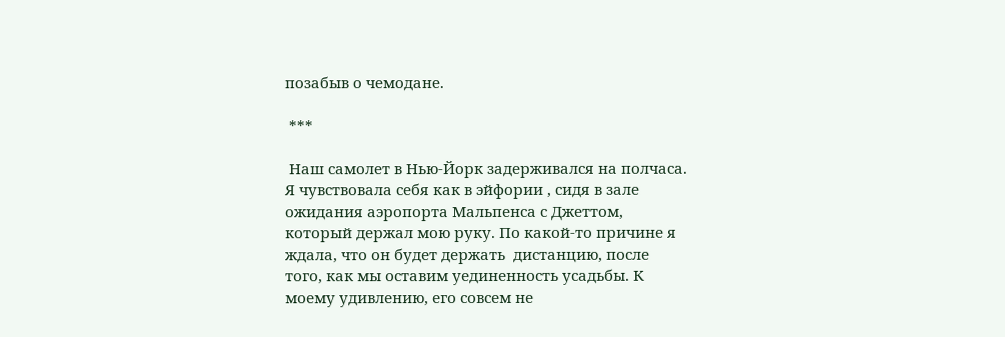позабыв о чемодане.

 ***

 Наш самолет в Нью-Йорк задерживался на полчаса. Я чувствовала себя как в эйфории , сидя в зале ожидания аэропорта Мальпенса с Джеттом, который держал мою руку. По какой-то причине я ждала, что он будет держать  дистанцию, после того, как мы оставим уединенность усадьбы. К моему удивлению, его совсем не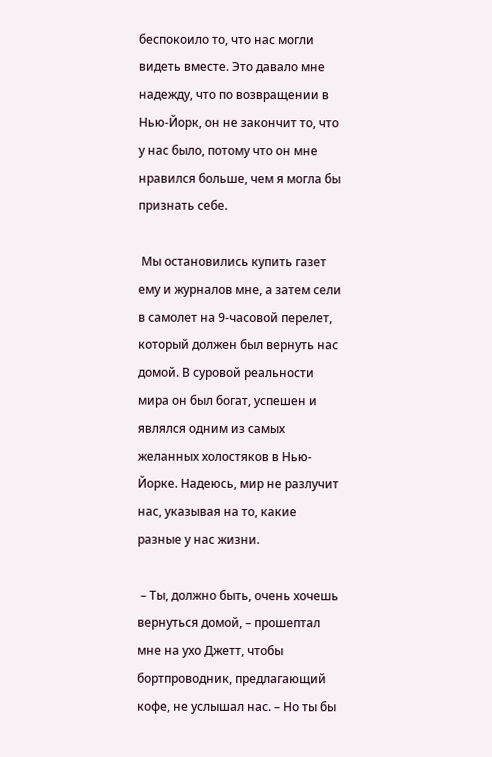беспокоило то, что нас могли видеть вместе. Это давало мне надежду, что по возвращении в Нью-Йорк, он не закончит то, что у нас было, потому что он мне нравился больше, чем я могла бы признать себе.

 Мы остановились купить газет ему и журналов мне, а затем сели в самолет на 9-часовой перелет, который должен был вернуть нас домой. В суровой реальности мира он был богат, успешен и являлся одним из самых желанных холостяков в Нью-Йорке. Надеюсь, мир не разлучит нас, указывая на то, какие разные у нас жизни.

 – Ты, должно быть, очень хочешь вернуться домой, – прошептал мне на ухо Джетт, чтобы бортпроводник, предлагающий кофе, не услышал нас. – Но ты бы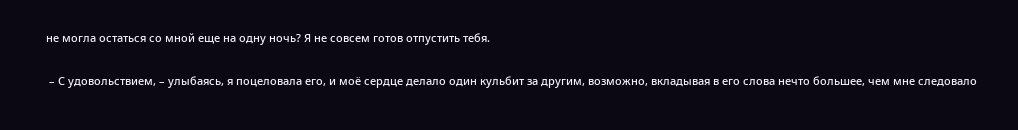не могла остаться со мной еще на одну ночь? Я не совсем готов отпустить тебя.

 – С удовольствием, – улыбаясь, я поцеловала его, и моё сердце делало один кульбит за другим, возможно, вкладывая в его слова нечто большее, чем мне следовало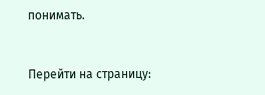понимать.


Перейти на страницу: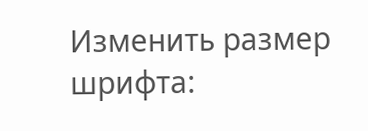Изменить размер шрифта: